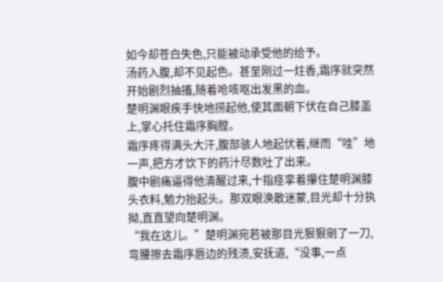如今却苍白失色,只能被动承受他的给予。
汤药入腹,却不见起色。甚至刚过一炷香,霜序就突然开始剧烈抽搐,随着呛咳呕出发黑的血。
楚明渊眼疾手快地捞起他,使其面朝下伏在自己膝盖上,掌心托住霜序胸膛。
霜序疼得满头大汗,腹部骇人地起伏着,继而“哇”地一声,把方才饮下的药汁尽数吐了出来。
腹中剧痛逼得他清醒过来,十指痉挛着攥住楚明渊膝头衣料,勉力抬起头。那双眼涣散迷蒙,目光却十分执拗,直直望向楚明渊。
“我在这儿。”楚明渊宛若被那目光狠狠剜了一刀,弯腰擦去霜序唇边的残渍,安抚道,“没事,一点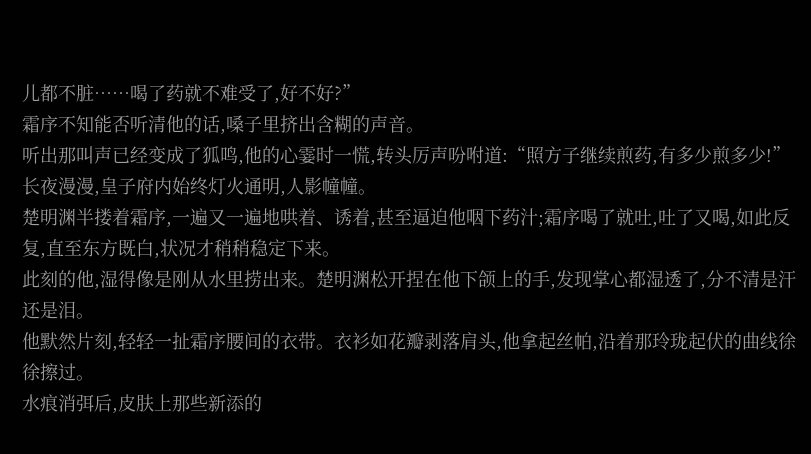儿都不脏……喝了药就不难受了,好不好?”
霜序不知能否听清他的话,嗓子里挤出含糊的声音。
听出那叫声已经变成了狐鸣,他的心霎时一慌,转头厉声吩咐道:“照方子继续煎药,有多少煎多少!”
长夜漫漫,皇子府内始终灯火通明,人影幢幢。
楚明渊半搂着霜序,一遍又一遍地哄着、诱着,甚至逼迫他咽下药汁;霜序喝了就吐,吐了又喝,如此反复,直至东方既白,状况才稍稍稳定下来。
此刻的他,湿得像是刚从水里捞出来。楚明渊松开捏在他下颌上的手,发现掌心都湿透了,分不清是汗还是泪。
他默然片刻,轻轻一扯霜序腰间的衣带。衣衫如花瓣剥落肩头,他拿起丝帕,沿着那玲珑起伏的曲线徐徐擦过。
水痕消弭后,皮肤上那些新添的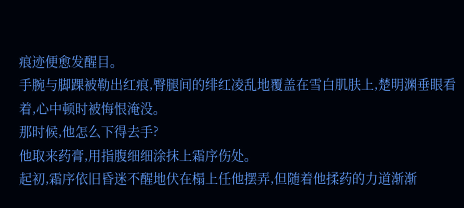痕迹便愈发醒目。
手腕与脚踝被勒出红痕,臀腿间的绯红凌乱地覆盖在雪白肌肤上,楚明渊垂眼看着,心中顿时被悔恨淹没。
那时候,他怎么下得去手?
他取来药膏,用指腹细细涂抹上霜序伤处。
起初,霜序依旧昏迷不醒地伏在榻上任他摆弄,但随着他揉药的力道渐渐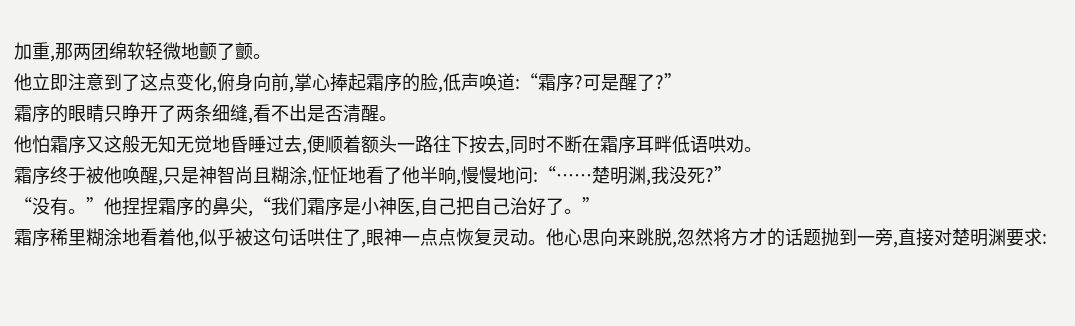加重,那两团绵软轻微地颤了颤。
他立即注意到了这点变化,俯身向前,掌心捧起霜序的脸,低声唤道:“霜序?可是醒了?”
霜序的眼睛只睁开了两条细缝,看不出是否清醒。
他怕霜序又这般无知无觉地昏睡过去,便顺着额头一路往下按去,同时不断在霜序耳畔低语哄劝。
霜序终于被他唤醒,只是神智尚且糊涂,怔怔地看了他半晌,慢慢地问:“……楚明渊,我没死?”
“没有。”他捏捏霜序的鼻尖,“我们霜序是小神医,自己把自己治好了。”
霜序稀里糊涂地看着他,似乎被这句话哄住了,眼神一点点恢复灵动。他心思向来跳脱,忽然将方才的话题抛到一旁,直接对楚明渊要求: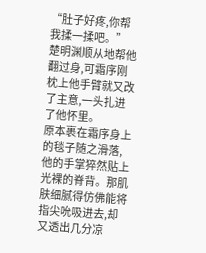“肚子好疼,你帮我揉一揉吧。”
楚明渊顺从地帮他翻过身,可霜序刚枕上他手臂就又改了主意,一头扎进了他怀里。
原本裹在霜序身上的毯子随之滑落,他的手掌猝然贴上光裸的脊背。那肌肤细腻得仿佛能将指尖吮吸进去,却又透出几分凉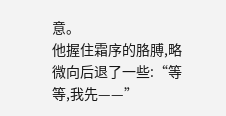意。
他握住霜序的胳膊,略微向后退了一些:“等等,我先——”